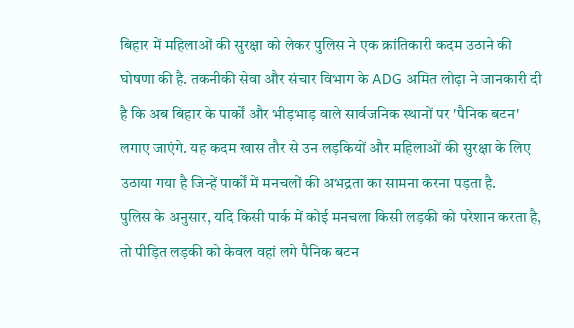बिहार में महिलाओं की सुरक्षा को लेकर पुलिस ने एक क्रांतिकारी कदम उठाने की घोषणा की है. तकनीकी सेवा और संचार विभाग के ADG अमित लोढ़ा ने जानकारी दी है कि अब बिहार के पार्कों और भीड़भाड़ वाले सार्वजनिक स्थानों पर 'पैनिक बटन' लगाए जाएंगे. यह कदम खास तौर से उन लड़कियों और महिलाओं की सुरक्षा के लिए उठाया गया है जिन्हें पार्कों में मनचलों की अभद्रता का सामना करना पड़ता है.
पुलिस के अनुसार, यदि किसी पार्क में कोई मनचला किसी लड़की को परेशान करता है, तो पीड़ित लड़की को केवल वहां लगे पैनिक बटन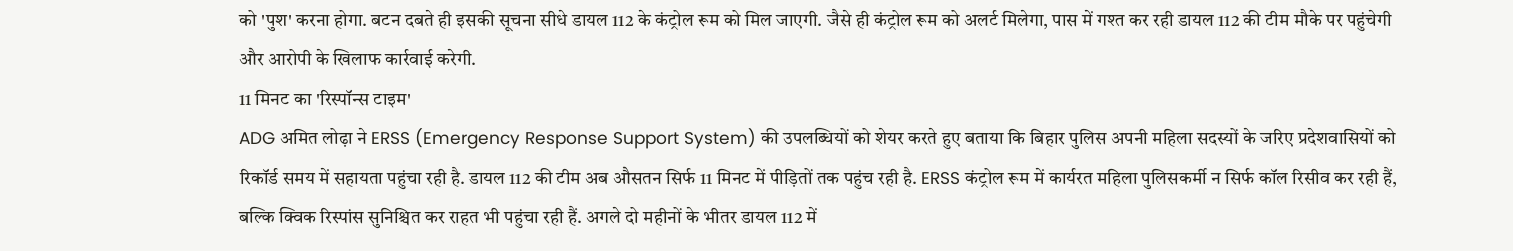को 'पुश' करना होगा. बटन दबते ही इसकी सूचना सीधे डायल 112 के कंट्रोल रूम को मिल जाएगी. जैसे ही कंट्रोल रूम को अलर्ट मिलेगा, पास में गश्त कर रही डायल 112 की टीम मौके पर पहुंचेगी और आरोपी के खिलाफ कार्रवाई करेगी.
11 मिनट का 'रिस्पॉन्स टाइम'
ADG अमित लोढ़ा ने ERSS (Emergency Response Support System) की उपलब्धियों को शेयर करते हुए बताया कि बिहार पुलिस अपनी महिला सदस्यों के जरिए प्रदेशवासियों को रिकॉर्ड समय में सहायता पहुंचा रही है. डायल 112 की टीम अब औसतन सिर्फ 11 मिनट में पीड़ितों तक पहुंच रही है. ERSS कंट्रोल रूम में कार्यरत महिला पुलिसकर्मी न सिर्फ कॉल रिसीव कर रही हैं, बल्कि क्विक रिस्पांस सुनिश्चित कर राहत भी पहुंचा रही हैं. अगले दो महीनों के भीतर डायल 112 में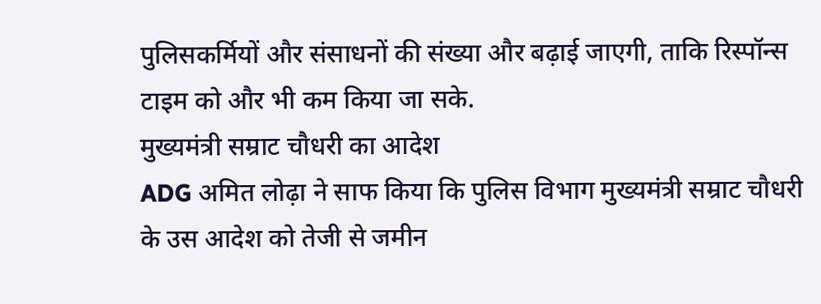पुलिसकर्मियों और संसाधनों की संख्या और बढ़ाई जाएगी, ताकि रिस्पॉन्स टाइम को और भी कम किया जा सके.
मुख्यमंत्री सम्राट चौधरी का आदेश
ADG अमित लोढ़ा ने साफ किया कि पुलिस विभाग मुख्यमंत्री सम्राट चौधरी के उस आदेश को तेजी से जमीन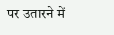पर उतारने में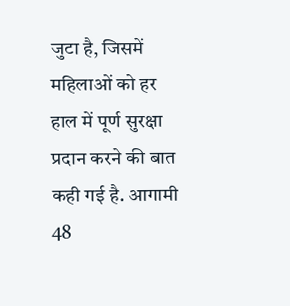जुटा है, जिसमें महिलाओं को हर हाल में पूर्ण सुरक्षा प्रदान करने की बात कही गई है. आगामी 48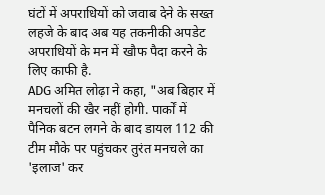घंटों में अपराधियों को जवाब देने के सख्त लहजे के बाद अब यह तकनीकी अपडेट अपराधियों के मन में खौफ पैदा करने के लिए काफी है.
ADG अमित लोढ़ा ने कहा, "अब बिहार में मनचलों की खैर नहीं होगी. पार्कों में पैनिक बटन लगने के बाद डायल 112 की टीम मौके पर पहुंचकर तुरंत मनचले का 'इलाज' कर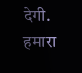देगी. हमारा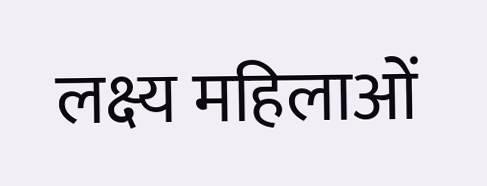लक्ष्य महिलाओं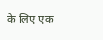के लिए एक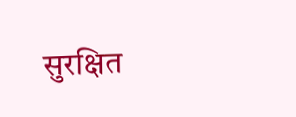सुरक्षित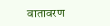वातावरण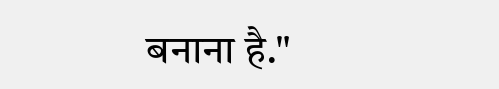बनाना है."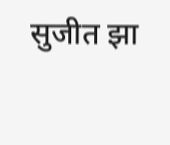सुजीत झा